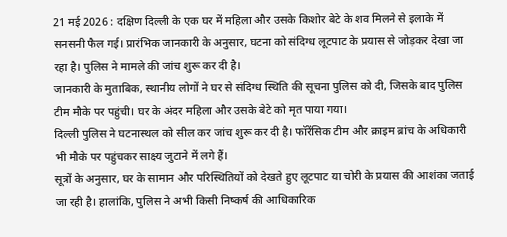21 मई 2026 : दक्षिण दिल्ली के एक घर में महिला और उसके किशोर बेटे के शव मिलने से इलाके में सनसनी फैल गई। प्रारंभिक जानकारी के अनुसार, घटना को संदिग्ध लूटपाट के प्रयास से जोड़कर देखा जा रहा है। पुलिस ने मामले की जांच शुरू कर दी है।
जानकारी के मुताबिक, स्थानीय लोगों ने घर से संदिग्ध स्थिति की सूचना पुलिस को दी, जिसके बाद पुलिस टीम मौके पर पहुंची। घर के अंदर महिला और उसके बेटे को मृत पाया गया।
दिल्ली पुलिस ने घटनास्थल को सील कर जांच शुरू कर दी है। फॉरेंसिक टीम और क्राइम ब्रांच के अधिकारी भी मौके पर पहुंचकर साक्ष्य जुटाने में लगे हैं।
सूत्रों के अनुसार, घर के सामान और परिस्थितियों को देखते हुए लूटपाट या चोरी के प्रयास की आशंका जताई जा रही है। हालांकि, पुलिस ने अभी किसी निष्कर्ष की आधिकारिक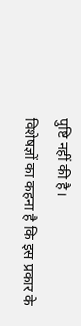पुष्टि नहीं की है।
विशेषज्ञों का कहना है कि इस प्रकार के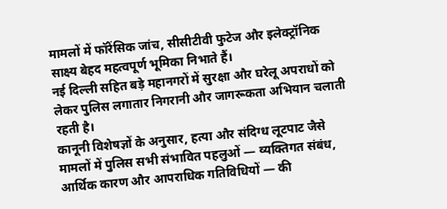मामलों में फॉरेंसिक जांच, सीसीटीवी फुटेज और इलेक्ट्रॉनिक साक्ष्य बेहद महत्वपूर्ण भूमिका निभाते हैं।
नई दिल्ली सहित बड़े महानगरों में सुरक्षा और घरेलू अपराधों को लेकर पुलिस लगातार निगरानी और जागरूकता अभियान चलाती रहती है।
कानूनी विशेषज्ञों के अनुसार, हत्या और संदिग्ध लूटपाट जैसे मामलों में पुलिस सभी संभावित पहलुओं — व्यक्तिगत संबंध, आर्थिक कारण और आपराधिक गतिविधियों — की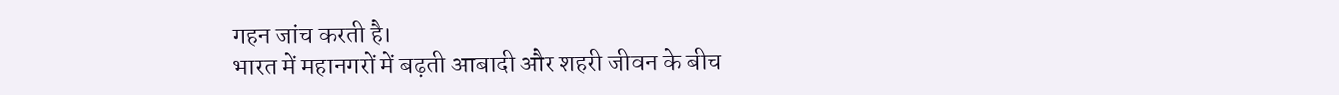गहन जांच करती है।
भारत में महानगरों में बढ़ती आबादी और शहरी जीवन के बीच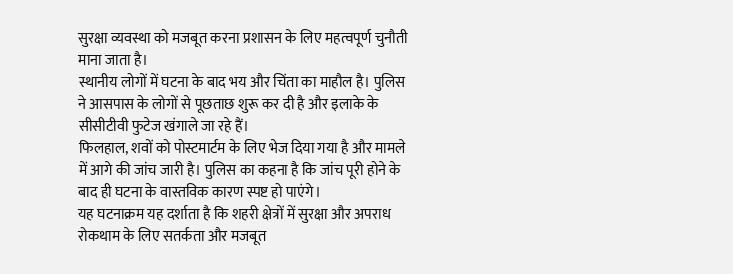सुरक्षा व्यवस्था को मजबूत करना प्रशासन के लिए महत्वपूर्ण चुनौती माना जाता है।
स्थानीय लोगों में घटना के बाद भय और चिंता का माहौल है। पुलिस ने आसपास के लोगों से पूछताछ शुरू कर दी है और इलाके के सीसीटीवी फुटेज खंगाले जा रहे हैं।
फिलहाल, शवों को पोस्टमार्टम के लिए भेज दिया गया है और मामले में आगे की जांच जारी है। पुलिस का कहना है कि जांच पूरी होने के बाद ही घटना के वास्तविक कारण स्पष्ट हो पाएंगे।
यह घटनाक्रम यह दर्शाता है कि शहरी क्षेत्रों में सुरक्षा और अपराध रोकथाम के लिए सतर्कता और मजबूत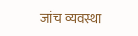जांच व्यवस्था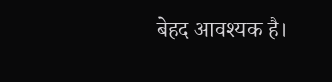बेहद आवश्यक है।